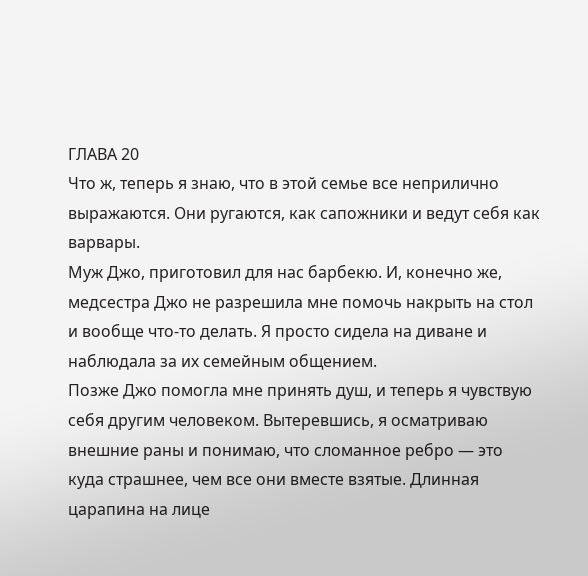ГЛАВА 20
Что ж, теперь я знаю, что в этой семье все неприлично выражаются. Они ругаются, как сапожники и ведут себя как варвары.
Муж Джо, приготовил для нас барбекю. И, конечно же, медсестра Джо не разрешила мне помочь накрыть на стол и вообще что-то делать. Я просто сидела на диване и наблюдала за их семейным общением.
Позже Джо помогла мне принять душ, и теперь я чувствую себя другим человеком. Вытеревшись, я осматриваю внешние раны и понимаю, что сломанное ребро — это куда страшнее, чем все они вместе взятые. Длинная царапина на лице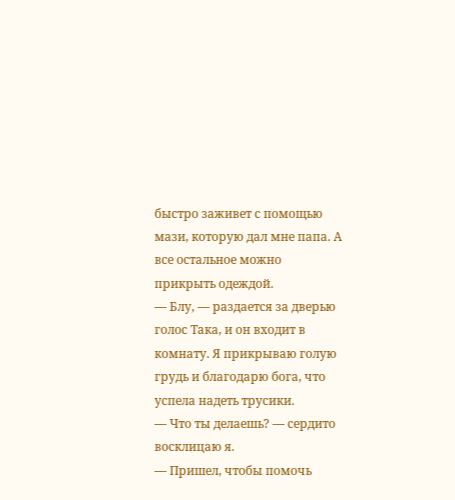быстро заживет с помощью мази, которую дал мне папа. А все остальное можно прикрыть одеждой.
— Блу, — раздается за дверью голос Така, и он входит в комнату. Я прикрываю голую грудь и благодарю бога, что успела надеть трусики.
— Что ты делаешь? — сердито восклицаю я.
— Пришел, чтобы помочь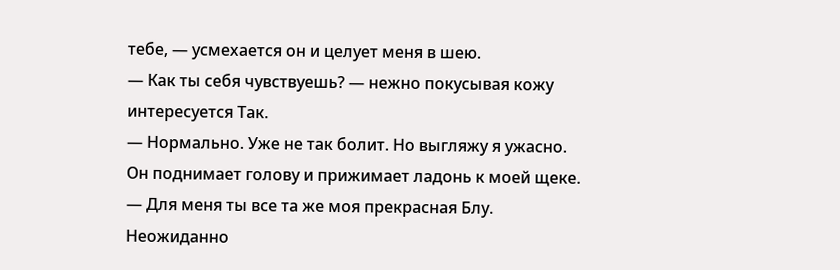тебе, — усмехается он и целует меня в шею.
— Как ты себя чувствуешь? — нежно покусывая кожу интересуется Так.
— Нормально. Уже не так болит. Но выгляжу я ужасно.
Он поднимает голову и прижимает ладонь к моей щеке.
— Для меня ты все та же моя прекрасная Блу.
Неожиданно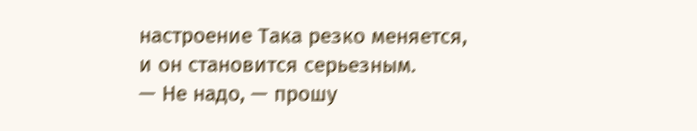настроение Така резко меняется, и он становится серьезным.
— Не надо, — прошу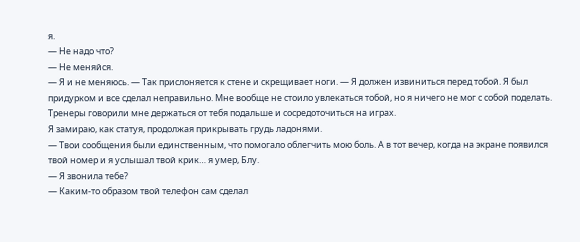я.
— Не надо что?
— Не меняйся.
— Я и не меняюсь. — Так прислоняется к стене и скрещивает ноги. — Я должен извиниться перед тобой. Я был придурком и все сделал неправильно. Мне вообще не стоило увлекаться тобой, но я ничего не мог с собой поделать. Тренеры говорили мне держаться от тебя подальше и сосредоточиться на играх.
Я замираю, как статуя, продолжая прикрывать грудь ладонями.
— Твои сообщения были единственным, что помогало облегчить мою боль. А в тот вечер, когда на экране появился твой номер и я услышал твой крик… я умер, Блу.
— Я звонила тебе?
— Каким-то образом твой телефон сам сделал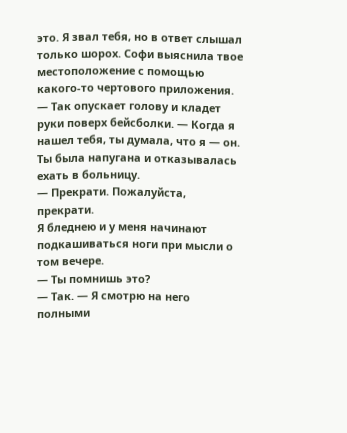это. Я звал тебя, но в ответ слышал только шорох. Софи выяснила твое местоположение с помощью какого-то чертового приложения. — Так опускает голову и кладет руки поверх бейсболки. — Когда я нашел тебя, ты думала, что я — он. Ты была напугана и отказывалась ехать в больницу.
— Прекрати. Пожалуйста, прекрати.
Я бледнею и у меня начинают подкашиваться ноги при мысли о том вечере.
— Ты помнишь это?
— Так. — Я смотрю на него полными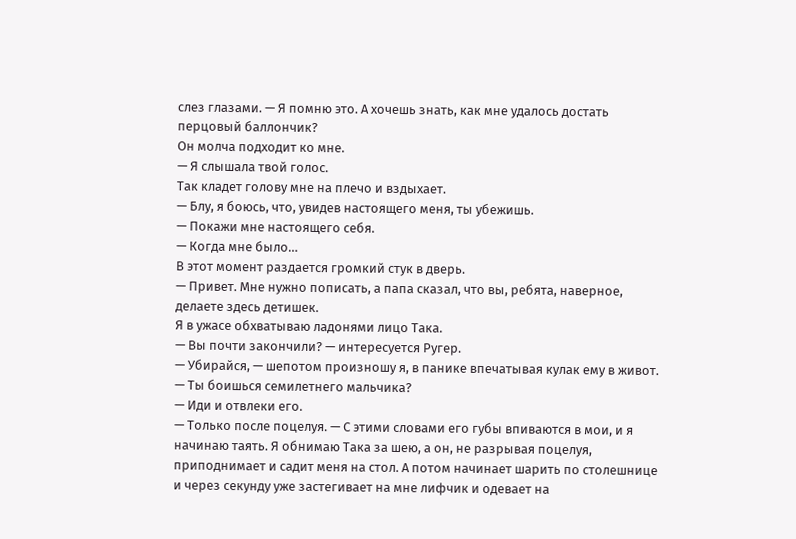слез глазами. — Я помню это. А хочешь знать, как мне удалось достать перцовый баллончик?
Он молча подходит ко мне.
— Я слышала твой голос.
Так кладет голову мне на плечо и вздыхает.
— Блу, я боюсь, что, увидев настоящего меня, ты убежишь.
— Покажи мне настоящего себя.
— Когда мне было…
В этот момент раздается громкий стук в дверь.
— Привет. Мне нужно пописать, а папа сказал, что вы, ребята, наверное, делаете здесь детишек.
Я в ужасе обхватываю ладонями лицо Така.
— Вы почти закончили? — интересуется Ругер.
— Убирайся, — шепотом произношу я, в панике впечатывая кулак ему в живот.
— Ты боишься семилетнего мальчика?
— Иди и отвлеки его.
— Только после поцелуя. — С этими словами его губы впиваются в мои, и я начинаю таять. Я обнимаю Така за шею, а он, не разрывая поцелуя, приподнимает и садит меня на стол. А потом начинает шарить по столешнице и через секунду уже застегивает на мне лифчик и одевает на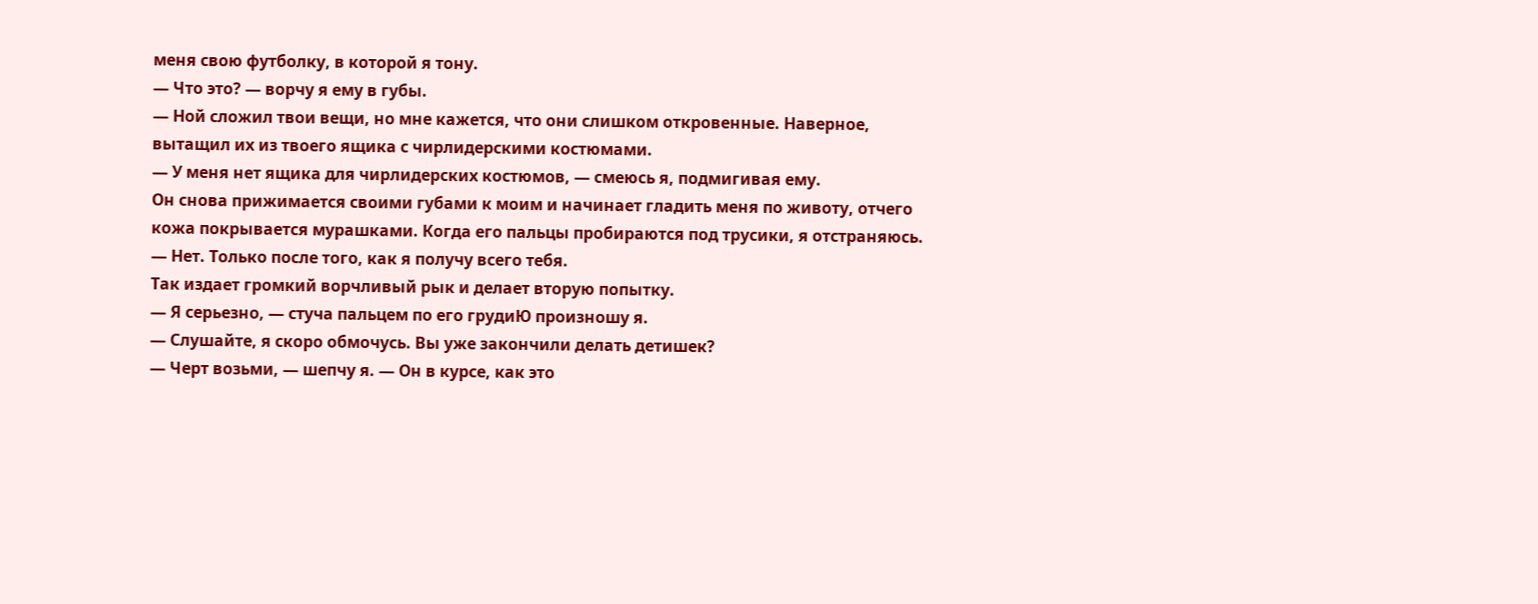меня свою футболку, в которой я тону.
— Что это? — ворчу я ему в губы.
— Ной сложил твои вещи, но мне кажется, что они слишком откровенные. Наверное, вытащил их из твоего ящика с чирлидерскими костюмами.
— У меня нет ящика для чирлидерских костюмов, — смеюсь я, подмигивая ему.
Он снова прижимается своими губами к моим и начинает гладить меня по животу, отчего кожа покрывается мурашками. Когда его пальцы пробираются под трусики, я отстраняюсь.
— Нет. Только после того, как я получу всего тебя.
Так издает громкий ворчливый рык и делает вторую попытку.
— Я серьезно, — стуча пальцем по его грудиЮ произношу я.
— Слушайте, я скоро обмочусь. Вы уже закончили делать детишек?
— Черт возьми, — шепчу я. — Он в курсе, как это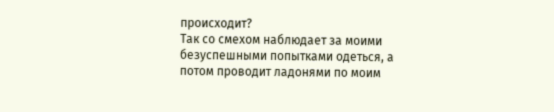происходит?
Так со смехом наблюдает за моими безуспешными попытками одеться, а потом проводит ладонями по моим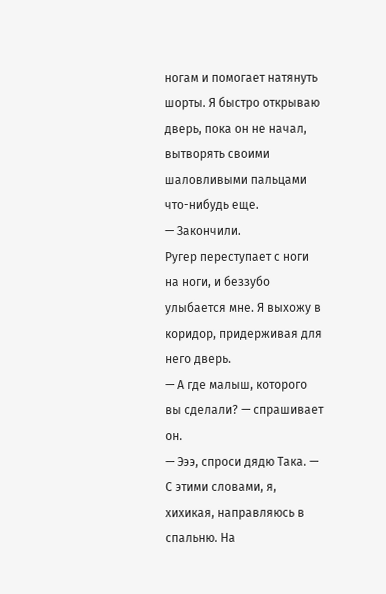ногам и помогает натянуть шорты. Я быстро открываю дверь, пока он не начал, вытворять своими шаловливыми пальцами что-нибудь еще.
— Закончили.
Ругер переступает с ноги на ноги, и беззубо улыбается мне. Я выхожу в коридор, придерживая для него дверь.
— А где малыш, которого вы сделали? — спрашивает он.
— Эээ, спроси дядю Така. — С этими словами, я, хихикая, направляюсь в спальню. На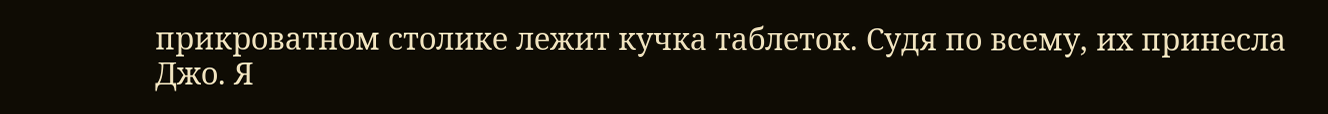прикроватном столике лежит кучка таблеток. Судя по всему, их принесла Джо. Я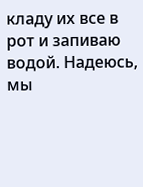кладу их все в рот и запиваю водой. Надеюсь, мы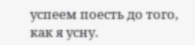успеем поесть до того, как я усну.